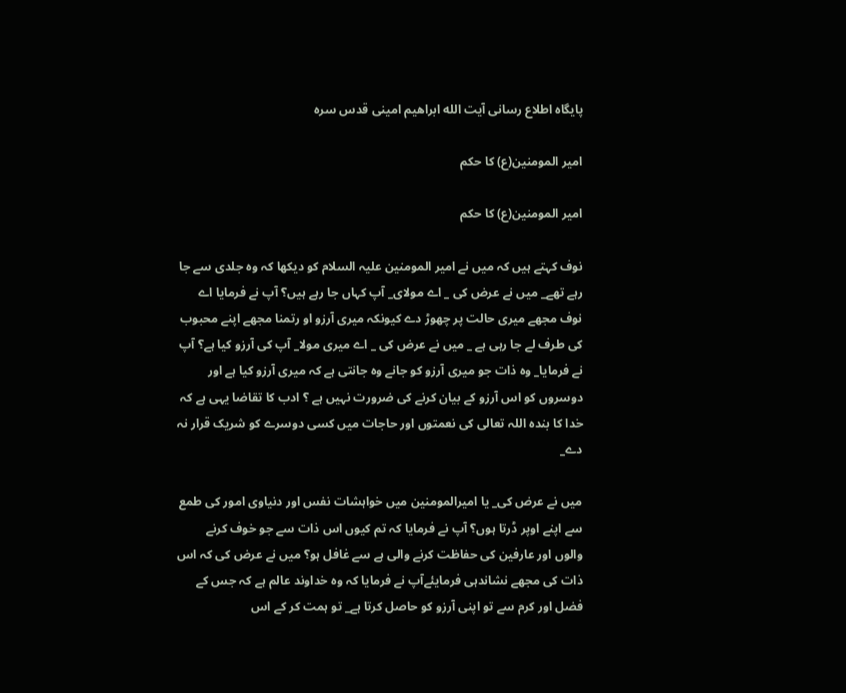پایگاه اطلاع رسانی آیت الله ابراهیم امینی قدس سره

امير المومنين(ع) كا حكم

امیر المومنین(ع) کا حکم

نوف کہتے ہیں کہ میں نے امیر المومنین علیہ السلام کو دیکھا کہ وہ جلدى سے جا رہے تھے_ میں نے عرض کى _ اے مولای_ آپ کہاں جا رہے ہیں؟ آپ نے فرمایا اے نوف مجھے میرى حالت پر چھوڑ دے کیونکہ میرى آرزو او رتمنا مجھے اپنے محبوب کى طرف لے جا رہى ہے _ میں نے عرض کى _ اے میرى مولا_ آپ کى آرزو کیا ہے؟ آپ نے فرمایا_ وہ ذات جو میرى آرزو کو جانے وہ جانتى ہے کہ میرى آرزو کیا ہے اور دوسروں کو اس آرزو کے بیان کرنے کى ضرورت نہیں ہے ؟ ادب کا تقاضا یہى ہے کہ خدا کا بندہ اللہ تعالى کى نعمتوں اور حاجات میں کسى دوسرے کو شریک قرار نہ دے_

میں نے عرض کی_ یا امیرالمومنین میں خواہشات نفس اور دنیاوى امور کى طمع سے اپنے اوپر ڈرتا ہوں؟ آپ نے فرمایا کہ تم کیوں اس ذات سے جو خوف کرنے والوں اور عارفین کى حفاظت کرنے والى ہے سے غافل ہو؟ میں نے عرض کى کہ اس ذات کى مجھے نشاندہى فرمایئےآپ نے فرمایا کہ وہ خداوند عالم ہے کہ جس کے فضل اور کرم سے تو اپنى آرزو کو حاصل کرتا ہے_ تو ہمت کر کے اس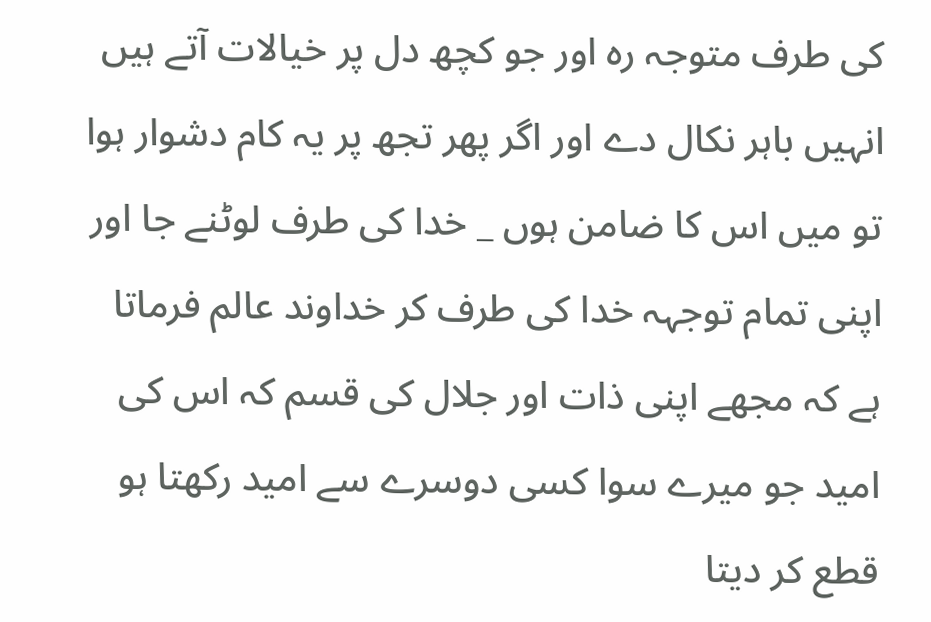کى طرف متوجہ رہ اور جو کچھ دل پر خیالات آتے ہیں انہیں باہر نکال دے اور اگر پھر تجھ پر یہ کام دشوار ہوا تو میں اس کا ضامن ہوں _ خدا کى طرف لوٹنے جا اور اپنى تمام توجہہ خدا کى طرف کر خداوند عالم فرماتا ہے کہ مجھے اپنى ذات اور جلال کى قسم کہ اس کى امید جو میرے سوا کسى دوسرے سے امید رکھتا ہو قطع کر دیتا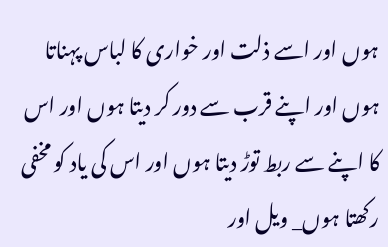ہوں اور اسے ذلت اور خوارى کا لباس پہناتا ہوں اور اپنے قرب سے دور کر دیتا ہوں اور اس کا اپنے سے ربط توڑ دیتا ہوں اور اس کى یاد کو مخفى رکھتا ہوں_ ویل اور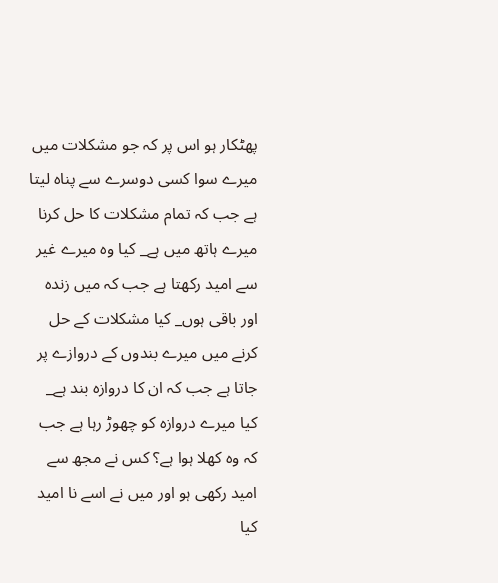پھٹکار ہو اس پر کہ جو مشکلات میں میرے سوا کسى دوسرے سے پناہ لیتا ہے جب کہ تمام مشکلات کا حل کرنا میرے ہاتھ میں ہے_ کیا وہ میرے غیر سے امید رکھتا ہے جب کہ میں زندہ اور باقى ہوں_ کیا مشکلات کے حل کرنے میں میرے بندوں کے دروازے پر جاتا ہے جب کہ ان کا دروازہ بند ہے_ کیا میرے دروازہ کو چھوڑ رہا ہے جب کہ وہ کھلا ہوا ہے؟ کس نے مجھ سے امید رکھى ہو اور میں نے اسے نا امید کیا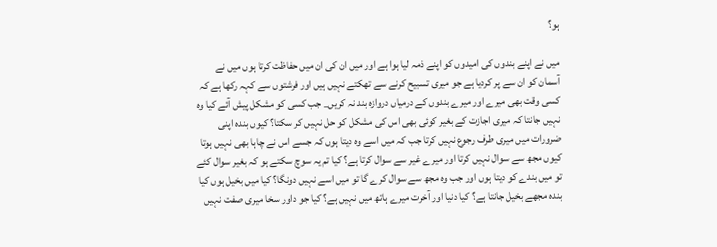ہو؟

میں نے اپنے بندوں کى امیدوں کو اپنے ذمہ لیا ہوا ہے اور میں ان کى ان میں حفاظت کرتا ہوں میں نے آسمان کو ان سے پر کردیا ہے جو میرى تسبیح کرنے سے تھکتے نہیں ہیں اور فرشتوں سے کہہ رکھا ہے کہ کسى وقت بھى میرے اور میرے بندوں کے درمیاں دروازہ بند نہ کریں_ جب کسى کو مشکل پیش آئے کیا وہ نہیں جانتا کہ میرى اجازت کے بغیر کوئی بھى اس کى مشکل کو حل نہیں کر سکتا؟ کیوں بندہ اپنى ضرورات میں میرى طرف رجوع نہیں کرتا جب کہ میں اسے وہ دیتا ہوں کہ جسے اس نے چاہا بھى نہیں ہوتا کیوں مجھ سے سوال نہیں کرتا اور میرے غیر سے سوال کرتا ہے؟ کیا تم یہ سوچ سکتے ہو کہ بغیر سوال کئے تو میں بندے کو دیتا ہوں اور جب وہ مجھ سے سوال کرے گا تو میں اسے نہیں دونگا؟ کیا میں بخیل ہوں کیا بندہ مجھے بخیل جانتا ہے؟ کیا دنیا اور آخرت میرے ہاتھ میں نہیں ہے؟ کیا جو داور سخا میرى صفت نہیں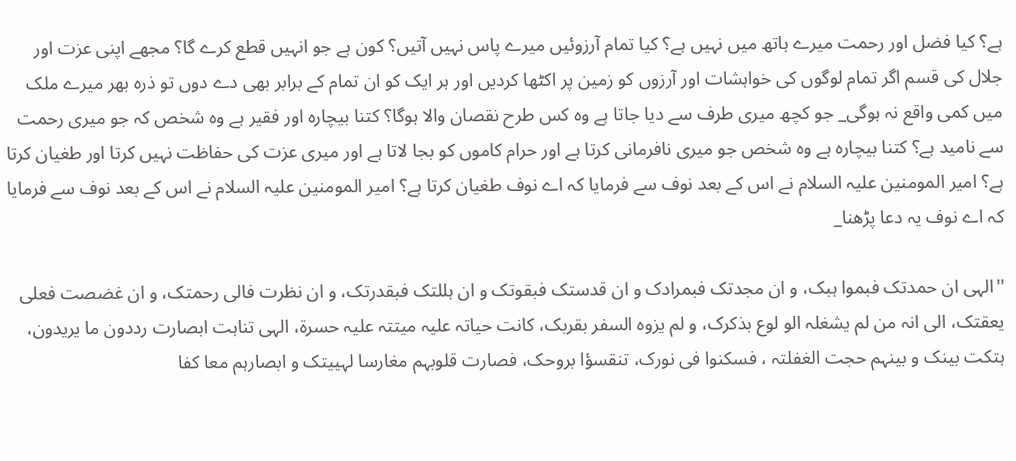ہے؟ کیا فضل اور رحمت میرے ہاتھ میں نہیں ہے؟ کیا تمام آرزوئیں میرے پاس نہیں آتیں؟ کون ہے جو انہیں قطع کرے گا؟ مجھے اپنى عزت اور جلال کى قسم اگر تمام لوگوں کى خواہشات اور آرزوں کو زمین پر اکٹھا کردیں اور ہر ایک کو ان تمام کے برابر بھى دے دوں تو ذرہ بھر میرے ملک میں کمى واقع نہ ہوگی_ جو کچھ میرى طرف سے دیا جاتا ہے وہ کس طرح نقصان والا ہوگا؟ کتنا بیچارہ اور فقیر ہے وہ شخص کہ جو میرى رحمت سے نامید ہے؟ کتنا بیچارہ ہے وہ شخص جو میرى نافرمانى کرتا ہے اور حرام کاموں کو بجا لاتا ہے اور میرى عزت کى حفاظت نہیں کرتا اور طغیان کرتا ہے؟ امیر المومنین علیہ السلام نے اس کے بعد نوف سے فرمایا کہ اے نوف طغیان کرتا ہے؟ امیر المومنین علیہ السلام نے اس کے بعد نوف سے فرمایا کہ اے نوف یہ دعا پڑھنا_

''الہى ان حمدتک فبموا ہبک، و ان مجدتک فبمرادک و ان قدستک فبقوتک و ان ہللتک فبقدرتک، و ان نظرت فالى رحمتک، و ان غضصت فعلى یعقتک، الى انہ من لم یشغلہ الو لوع بذکرک، و لم یزوہ السفر بقربک، کانت حیاتہ علیہ میتتہ علیہ حسرة، الہى تناہت ابصارت رددون ما یریدون، ہتکت بینک و بینہم حجت الغفلتہ ، فسکنوا فى نورک، تنقسؤا بروحک، فصارت قلوبہم مغارسا لہییتک و ابصارہم معا کفا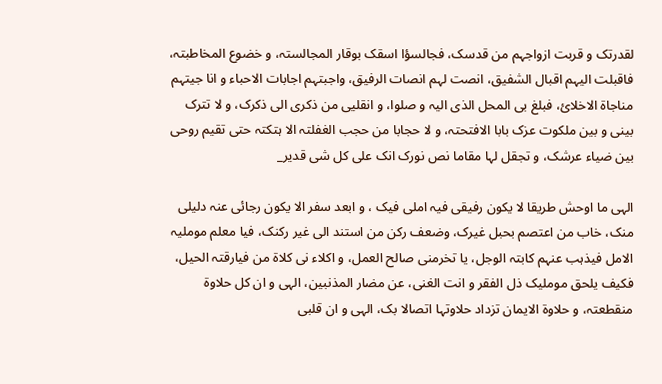لقدرتک و قربت ازواجہم من قدسک، فجالسؤا اسقک بوقار المجالستہ، و خضوع المخاطبتہ، فاقبلت الیہم اقبال الشفیق، انصت لہم انصات الرفیق، واجبتہم اجابات الاحباء و انا جیتہم مناجاة الاخلائ، فبلغ بى المحل الذى الیہ و صلوا، و انقلیى من ذکرى الى ذکرک، و لا تترک بینى و بین ملکوت عزک بابا الافتحتہ، و لا حجابا من حجب الغفلتہ الا ہتکتہ حتى تقیم روحى بین ضیاء عرشک، و تجقل لہا مقاما نص نورک انک على کل شى قدیر_

الہى ما اوحش طریقا لا یکون رفیقى فیہ املى فیک ، و ابعد سفر الا یکون رجائی عنہ دلیلى منک، خاب من اعتصم بحبل غیرک، وضعف رکن من استند الى غیر رکنک، فیا معلم موملیہ الامل فیذہب عنہم کابتہ الوجل، یا تخرمنى صالح العمل، و اکلاء نى کلاة من فیارقتہ الحیل، فکیف یلحق موملیک ذل الفقر و انت الغنی، عن مضار المذنبین، الہى و ان کل حلاوة منقطعتہ، و حلاوة الایمان تزداد حلاوتہا اتصالا بک، الہى و ان قلبى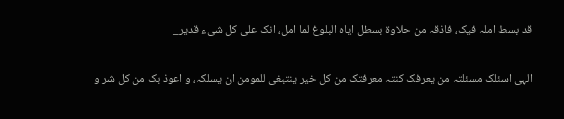قد بسط املہ فیک، فاذقہ من حلاوة بسطل ایاہ البلوغ لما امل، انک على کل شیء قدیر_

الہى اسئلک مسئلتہ من یعرفک کنتہ معرفتک من کل خیر ینتبغى للمومن ان یسلکہ، و اعوذ بک من کل شر و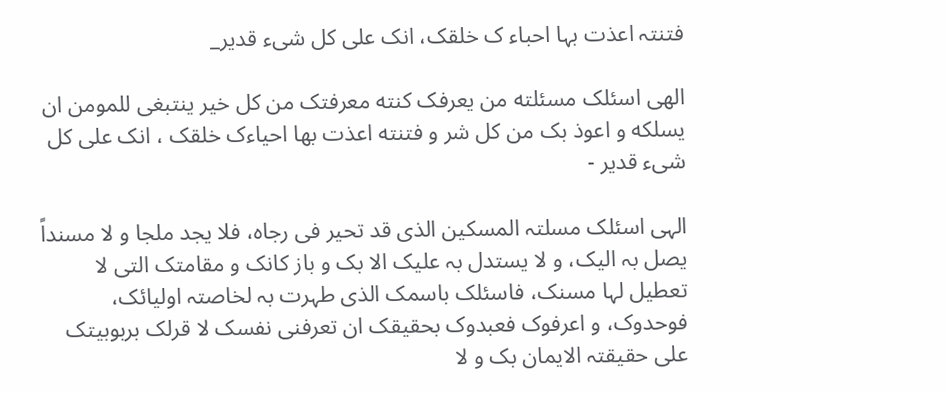فتنتہ اعذت بہا احباء ک خلقک، انک على کل شیء قدیر_

الهی اسئلک مسئلته من یعرفک کنته معرفتک من کل خیر ینتبغی للمومن ان یسلکه و اعوذ بک من کل شر و فتنته اعذت بها احیاءک خلقک ، انک علی کل شیء قدیر -

الہى اسئلک مسلتہ المسکین الذى قد تحیر فى رجاہ، فلا یجد ملجا و لا مسنداً یصل بہ الیک، و لا یستدل بہ علیک الا بک و باز کانک و مقامتک التى لا تعطیل لہا مسنک، فاسئلک باسمک الذى طہرت بہ لخاصتہ اولیائک، فوحدوک، و اعرفوک فعبدوک بحقیقک ان تعرفنى نفسک لا قرلک بربوبیتک على حقیقتہ الایمان بک و لا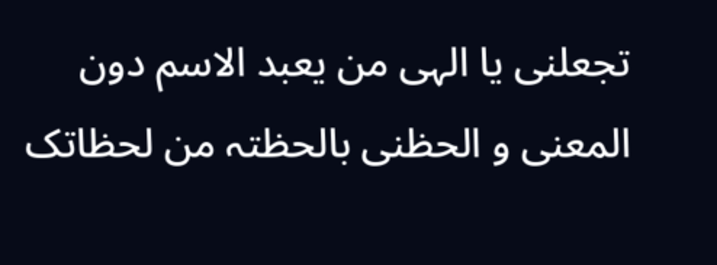تجعلنى یا الہى من یعبد الاسم دون المعنی و الحظنى بالحظتہ من لحظاتک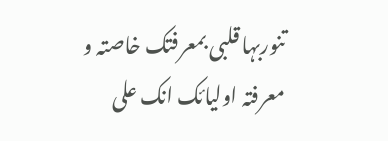تنوربہا قلبى بمعرفتک خاصتہ و معرفتہ اولیائک انک على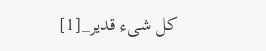کل شیء قدیر_[1]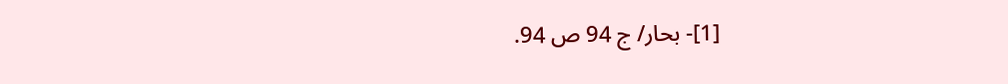[1]- بحار/ ج 94 ص 94.